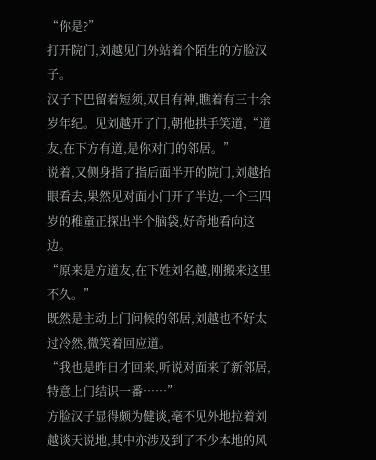“你是?”
打开院门,刘越见门外站着个陌生的方脸汉子。
汉子下巴留着短须,双目有神,瞧着有三十余岁年纪。见刘越开了门,朝他拱手笑道,“道友,在下方有道,是你对门的邻居。”
说着,又侧身指了指后面半开的院门,刘越抬眼看去,果然见对面小门开了半边,一个三四岁的稚童正探出半个脑袋,好奇地看向这边。
“原来是方道友,在下姓刘名越,刚搬来这里不久。”
既然是主动上门问候的邻居,刘越也不好太过冷然,微笑着回应道。
“我也是昨日才回来,听说对面来了新邻居,特意上门结识一番……”
方脸汉子显得颇为健谈,毫不见外地拉着刘越谈天说地,其中亦涉及到了不少本地的风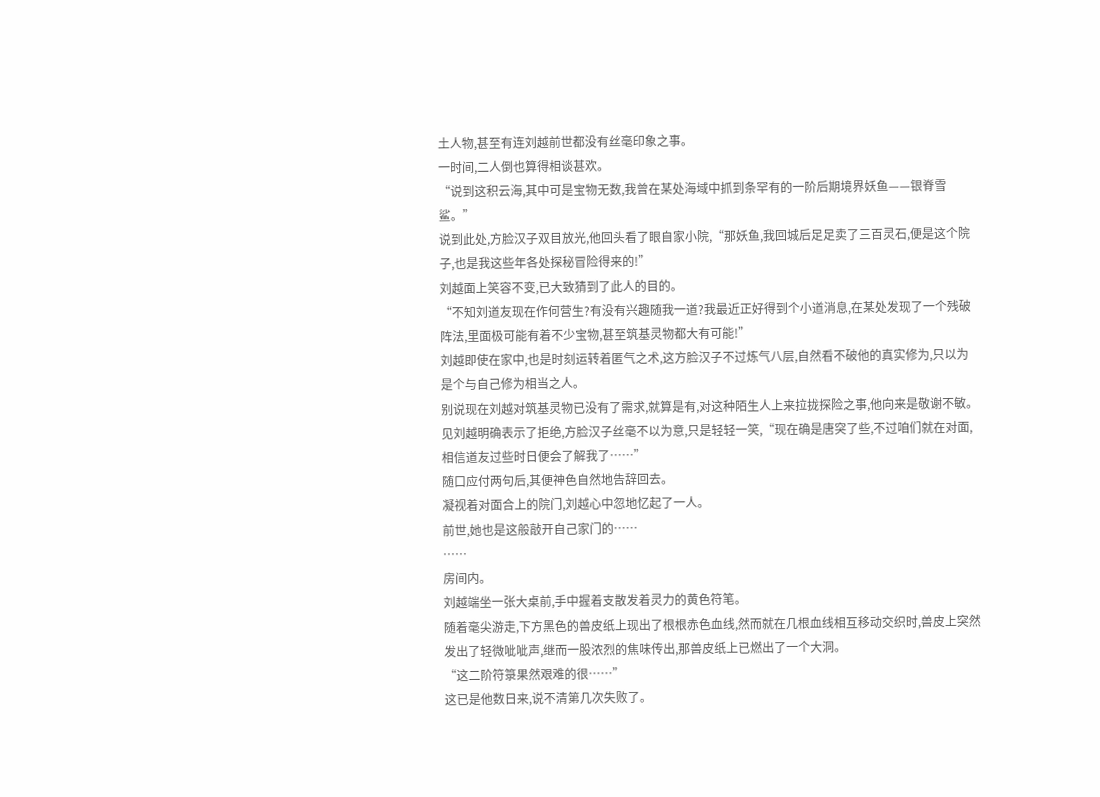土人物,甚至有连刘越前世都没有丝毫印象之事。
一时间,二人倒也算得相谈甚欢。
“说到这积云海,其中可是宝物无数,我曾在某处海域中抓到条罕有的一阶后期境界妖鱼——银脊雪鲨。”
说到此处,方脸汉子双目放光,他回头看了眼自家小院,“那妖鱼,我回城后足足卖了三百灵石,便是这个院子,也是我这些年各处探秘冒险得来的!”
刘越面上笑容不变,已大致猜到了此人的目的。
“不知刘道友现在作何营生?有没有兴趣随我一道?我最近正好得到个小道消息,在某处发现了一个残破阵法,里面极可能有着不少宝物,甚至筑基灵物都大有可能!”
刘越即使在家中,也是时刻运转着匿气之术,这方脸汉子不过炼气八层,自然看不破他的真实修为,只以为是个与自己修为相当之人。
别说现在刘越对筑基灵物已没有了需求,就算是有,对这种陌生人上来拉拢探险之事,他向来是敬谢不敏。
见刘越明确表示了拒绝,方脸汉子丝毫不以为意,只是轻轻一笑,“现在确是唐突了些,不过咱们就在对面,相信道友过些时日便会了解我了……”
随口应付两句后,其便神色自然地告辞回去。
凝视着对面合上的院门,刘越心中忽地忆起了一人。
前世,她也是这般敲开自己家门的……
……
房间内。
刘越端坐一张大桌前,手中握着支散发着灵力的黄色符笔。
随着毫尖游走,下方黑色的兽皮纸上现出了根根赤色血线,然而就在几根血线相互移动交织时,兽皮上突然发出了轻微呲呲声,继而一股浓烈的焦味传出,那兽皮纸上已燃出了一个大洞。
“这二阶符箓果然艰难的很……”
这已是他数日来,说不清第几次失败了。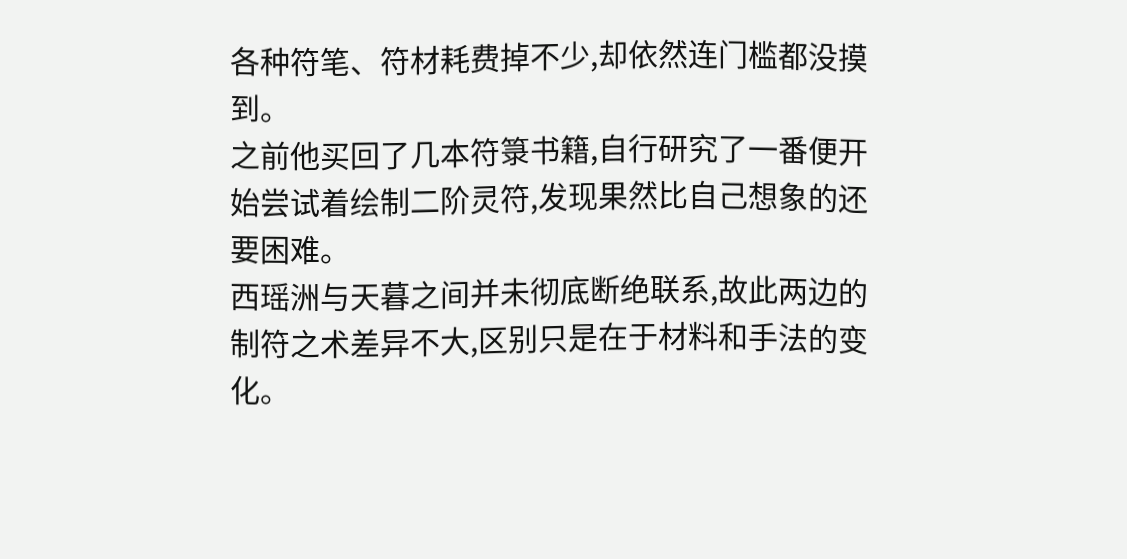各种符笔、符材耗费掉不少,却依然连门槛都没摸到。
之前他买回了几本符箓书籍,自行研究了一番便开始尝试着绘制二阶灵符,发现果然比自己想象的还要困难。
西瑶洲与天暮之间并未彻底断绝联系,故此两边的制符之术差异不大,区别只是在于材料和手法的变化。